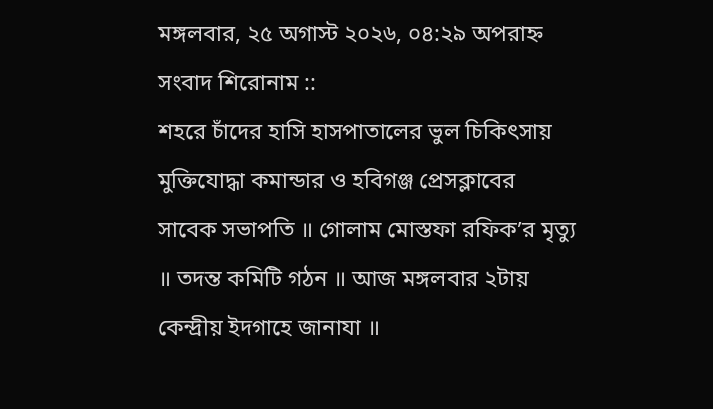মঙ্গলবার, ২৫ অগাস্ট ২০২৬, ০৪:২৯ অপরাহ্ন
সংবাদ শিরোনাম ::
শহরে চাঁদের হাসি হাসপাতালের ভুল চিকিৎসায় মুক্তিযোদ্ধা কমান্ডার ও হবিগঞ্জ প্রেসক্লাবের সাবেক সভাপতি ॥ গোলাম মোস্তফা রফিক’র মৃত্যু ॥ তদন্ত কমিটি গঠন ॥ আজ মঙ্গলবার ২টায় কেন্দ্রীয় ইদগাহে জানাযা ॥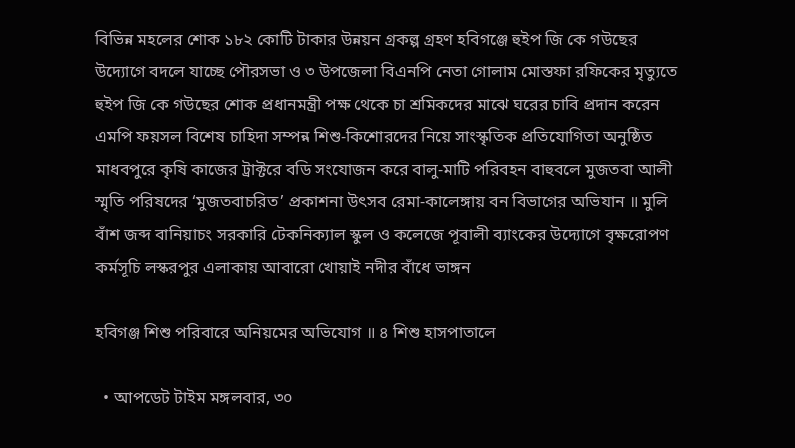বিভিন্ন মহলের শোক ১৮২ কোটি টাকার উন্নয়ন গ্রকল্প গ্রহণ হবিগঞ্জে হুইপ জি কে গউছের উদ্যোগে বদলে যাচ্ছে পৌরসভা ও ৩ উপজেলা বিএনপি নেতা গোলাম মোস্তফা রফিকের মৃত্যুতে হুইপ জি কে গউছের শোক প্রধানমন্ত্রী পক্ষ থেকে চা শ্রমিকদের মাঝে ঘরের চাবি প্রদান করেন এমপি ফয়সল বিশেষ চাহিদা সম্পন্ন শিশু-কিশোরদের নিয়ে সাংস্কৃতিক প্রতিযোগিতা অনুষ্ঠিত মাধবপুরে কৃষি কাজের ট্রাক্টরে বডি সংযোজন করে বালু-মাটি পরিবহন বাহুবলে মুজতবা আলী স্মৃতি পরিষদের ‘মুজতবাচরিত’ প্রকাশনা উৎসব রেমা-কালেঙ্গায় বন বিভাগের অভিযান ॥ মুলি বাঁশ জব্দ বানিয়াচং সরকারি টেকনিক্যাল স্কুল ও কলেজে পূবালী ব্যাংকের উদ্যোগে বৃক্ষরোপণ কর্মসূচি লস্করপুর এলাকায় আবারো খোয়াই নদীর বাঁধে ভাঙ্গন

হবিগঞ্জ শিশু পরিবারে অনিয়মের অভিযোগ ॥ ৪ শিশু হাসপাতালে

  • আপডেট টাইম মঙ্গলবার, ৩০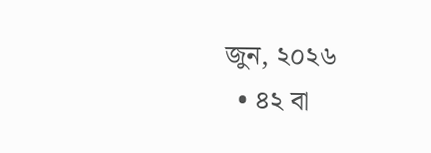জুন, ২০২৬
  • ৪২ বা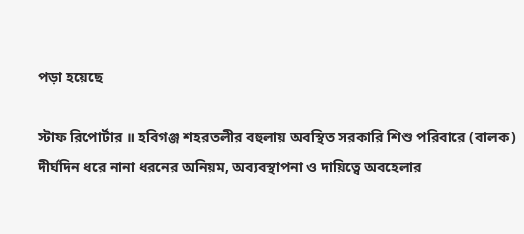পড়া হয়েছে

স্টাফ রিপোর্টার ॥ হবিগঞ্জ শহরতলীর বহুলায় অবস্থিত সরকারি শিশু পরিবারে (বালক) দীর্ঘদিন ধরে নানা ধরনের অনিয়ম, অব্যবস্থাপনা ও দায়িত্বে অবহেলার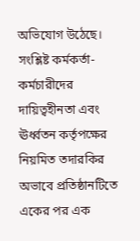অভিযোগ উঠেছে। সংশ্লিষ্ট কর্মকর্তা-কর্মচারীদের দায়িত্বহীনতা এবং ঊর্ধ্বতন কর্তৃপক্ষের নিয়মিত তদারকির অভাবে প্রতিষ্ঠানটিতে একের পর এক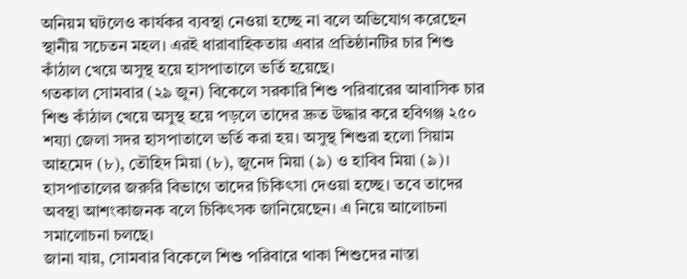অনিয়ম ঘটলেও কার্যকর ব্যবস্থা নেওয়া হচ্ছে না বলে অভিযোগ করেছেন স্থানীয় সচেতন মহল। এরই ধারাবাহিকতায় এবার প্রতিষ্ঠানটির চার শিশু কাঁঠাল খেয়ে অসুস্থ হয়ে হাসপাতালে ভর্তি হয়েছে।
গতকাল সোমবার (২৯ জুন) বিকেলে সরকারি শিশু পরিবারের আবাসিক চার শিশু কাঁঠাল খেয়ে অসুস্থ হয়ে পড়লে তাদের দ্রুত উদ্ধার করে হবিগঞ্জ ২৫০ শয্যা জেলা সদর হাসপাতালে ভর্তি করা হয়। অসুস্থ শিশুরা হলো সিয়াম আহমেদ (৮), তৌহিদ মিয়া (৮), জুনেদ মিয়া (৯) ও হাবিব মিয়া (৯)। হাসপাতালের জরুরি বিভাগে তাদের চিকিৎসা দেওয়া হচ্ছে। তবে তাদের অবস্থা আশংকাজনক বলে চিকিৎসক জানিয়েছেন। এ নিয়ে আলোচনা সমালোচনা চলছে।
জানা যায়, সোমবার বিকেলে শিশু পরিবারে থাকা শিশুদের নাস্তা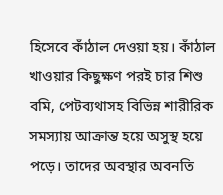হিসেবে কাঁঠাল দেওয়া হয়। কাঁঠাল খাওয়ার কিছুক্ষণ পরই চার শিশু বমি, পেটব্যথাসহ বিভিন্ন শারীরিক সমস্যায় আক্রান্ত হয়ে অসুস্থ হয়ে পড়ে। তাদের অবস্থার অবনতি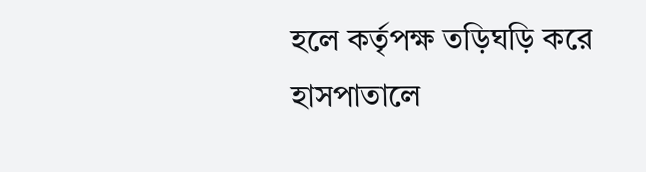হলে কর্তৃপক্ষ তড়িঘড়ি করে হাসপাতালে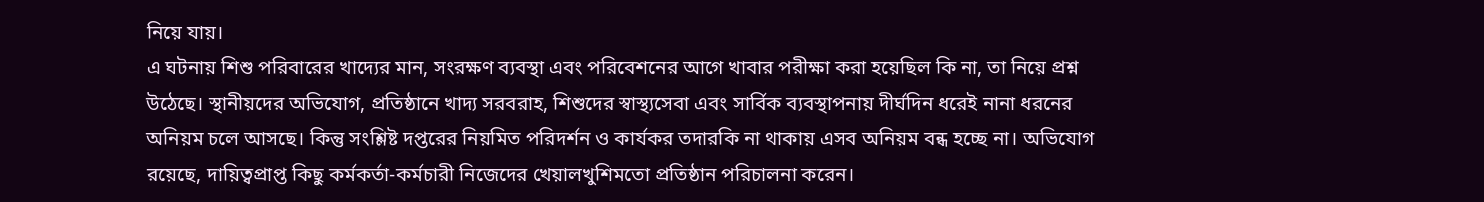নিয়ে যায়।
এ ঘটনায় শিশু পরিবারের খাদ্যের মান, সংরক্ষণ ব্যবস্থা এবং পরিবেশনের আগে খাবার পরীক্ষা করা হয়েছিল কি না, তা নিয়ে প্রশ্ন উঠেছে। স্থানীয়দের অভিযোগ, প্রতিষ্ঠানে খাদ্য সরবরাহ, শিশুদের স্বাস্থ্যসেবা এবং সার্বিক ব্যবস্থাপনায় দীর্ঘদিন ধরেই নানা ধরনের অনিয়ম চলে আসছে। কিন্তু সংশ্লিষ্ট দপ্তরের নিয়মিত পরিদর্শন ও কার্যকর তদারকি না থাকায় এসব অনিয়ম বন্ধ হচ্ছে না। অভিযোগ রয়েছে, দায়িত্বপ্রাপ্ত কিছু কর্মকর্তা-কর্মচারী নিজেদের খেয়ালখুশিমতো প্রতিষ্ঠান পরিচালনা করেন।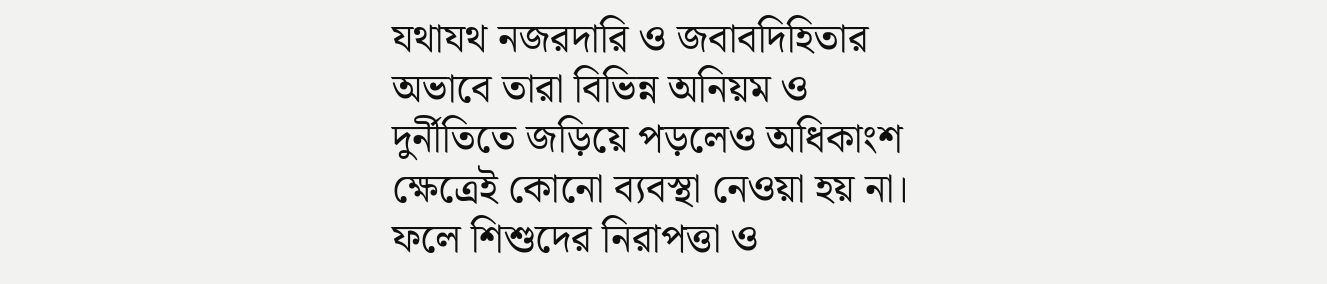যথাযথ নজরদারি ও জবাবদিহিতার অভাবে তারা বিভিন্ন অনিয়ম ও দুর্নীতিতে জড়িয়ে পড়লেও অধিকাংশ ক্ষেত্রেই কোনো ব্যবস্থা নেওয়া হয় না। ফলে শিশুদের নিরাপত্তা ও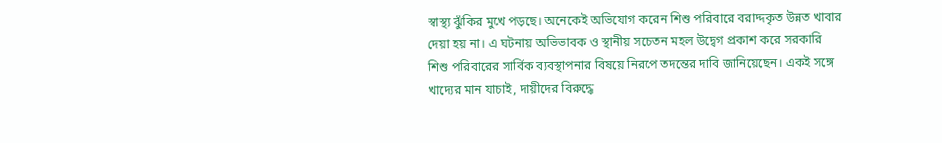স্বাস্থ্য ঝুঁকির মুখে পড়ছে। অনেকেই অভিযোগ করেন শিশু পরিবারে বরাদ্দকৃত উন্নত খাবার দেয়া হয় না। এ ঘটনায় অভিভাবক ও স্থানীয় সচেতন মহল উদ্বেগ প্রকাশ করে সরকারি শিশু পরিবারের সার্বিক ব্যবস্থাপনার বিষয়ে নিরপে তদন্তের দাবি জানিয়েছেন। একই সঙ্গে খাদ্যের মান যাচাই, দায়ীদের বিরুদ্ধে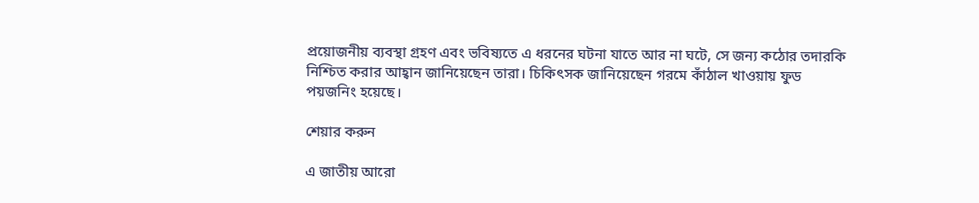প্রয়োজনীয় ব্যবস্থা গ্রহণ এবং ভবিষ্যতে এ ধরনের ঘটনা যাতে আর না ঘটে, সে জন্য কঠোর তদারকি নিশ্চিত করার আহ্বান জানিয়েছেন তারা। চিকিৎসক জানিয়েছেন গরমে কাঁঠাল খাওয়ায় ফুড পয়জনিং হয়েছে।

শেয়ার করুন

এ জাতীয় আরো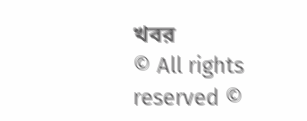খবর
© All rights reserved ©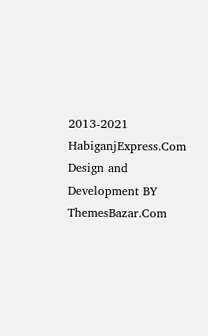2013-2021 HabiganjExpress.Com
Design and Development BY ThemesBazar.Com